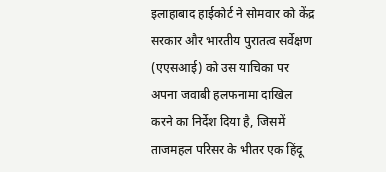इलाहाबाद हाईकोर्ट ने सोमवार को केंद्र सरकार और भारतीय पुरातत्व सर्वेक्षण (एएसआई) को उस याचिका पर अपना जवाबी हलफनामा दाखिल करने का निर्देश दिया है, जिसमें ताजमहल परिसर के भीतर एक हिंदू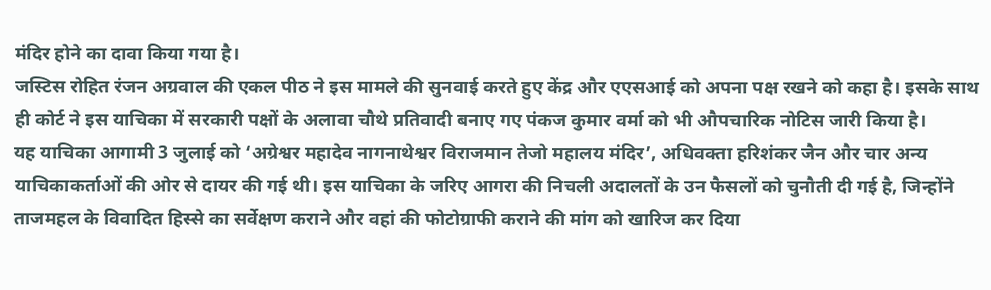मंदिर होने का दावा किया गया है।
जस्टिस रोहित रंजन अग्रवाल की एकल पीठ ने इस मामले की सुनवाई करते हुए केंद्र और एएसआई को अपना पक्ष रखने को कहा है। इसके साथ ही कोर्ट ने इस याचिका में सरकारी पक्षों के अलावा चौथे प्रतिवादी बनाए गए पंकज कुमार वर्मा को भी औपचारिक नोटिस जारी किया है।
यह याचिका आगामी 3 जुलाई को ‘अग्रेश्वर महादेव नागनाथेश्वर विराजमान तेजो महालय मंदिर’, अधिवक्ता हरिशंकर जैन और चार अन्य याचिकाकर्ताओं की ओर से दायर की गई थी। इस याचिका के जरिए आगरा की निचली अदालतों के उन फैसलों को चुनौती दी गई है, जिन्होंने ताजमहल के विवादित हिस्से का सर्वेक्षण कराने और वहां की फोटोग्राफी कराने की मांग को खारिज कर दिया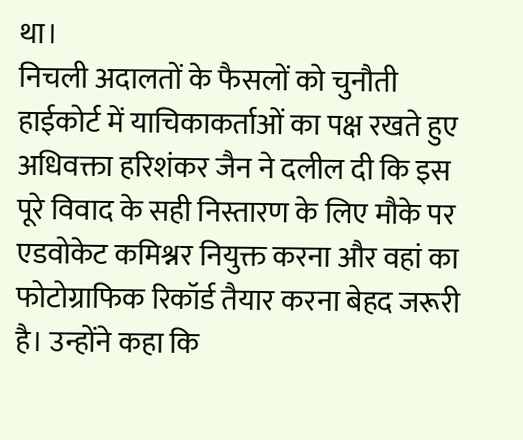था।
निचली अदालतों के फैसलों को चुनौती
हाईकोर्ट में याचिकाकर्ताओं का पक्ष रखते हुए अधिवक्ता हरिशंकर जैन ने दलील दी कि इस पूरे विवाद के सही निस्तारण के लिए मौके पर एडवोकेट कमिश्नर नियुक्त करना और वहां का फोटोग्राफिक रिकॉर्ड तैयार करना बेहद जरूरी है। उन्होंने कहा कि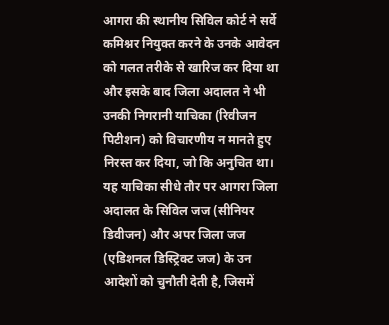आगरा की स्थानीय सिविल कोर्ट ने सर्वे कमिश्नर नियुक्त करने के उनके आवेदन को गलत तरीके से खारिज कर दिया था और इसके बाद जिला अदालत ने भी उनकी निगरानी याचिका (रिवीजन पिटीशन) को विचारणीय न मानते हुए निरस्त कर दिया, जो कि अनुचित था।
यह याचिका सीधे तौर पर आगरा जिला अदालत के सिविल जज (सीनियर डिवीजन) और अपर जिला जज (एडिशनल डिस्ट्रिक्ट जज) के उन आदेशों को चुनौती देती है, जिसमें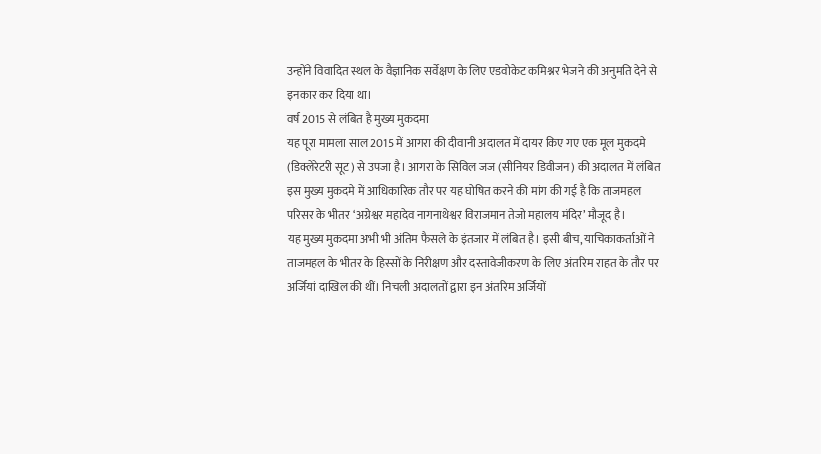उन्होंने विवादित स्थल के वैज्ञानिक सर्वेक्षण के लिए एडवोकेट कमिश्नर भेजने की अनुमति देने से इनकार कर दिया था।
वर्ष 2015 से लंबित है मुख्य मुकदमा
यह पूरा मामला साल 2015 में आगरा की दीवानी अदालत में दायर किए गए एक मूल मुकदमे (डिक्लेरेटरी सूट) से उपजा है। आगरा के सिविल जज (सीनियर डिवीजन) की अदालत में लंबित इस मुख्य मुकदमे में आधिकारिक तौर पर यह घोषित करने की मांग की गई है कि ताजमहल परिसर के भीतर ‘अग्रेश्वर महादेव नागनाथेश्वर विराजमान तेजो महालय मंदिर’ मौजूद है।
यह मुख्य मुकदमा अभी भी अंतिम फैसले के इंतजार में लंबित है। इसी बीच, याचिकाकर्ताओं ने ताजमहल के भीतर के हिस्सों के निरीक्षण और दस्तावेजीकरण के लिए अंतरिम राहत के तौर पर अर्जियां दाखिल की थीं। निचली अदालतों द्वारा इन अंतरिम अर्जियों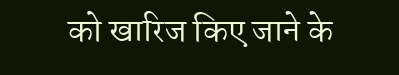को खारिज किए जाने के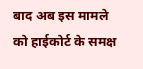बाद अब इस मामले को हाईकोर्ट के समक्ष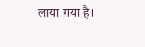लाया गया है।